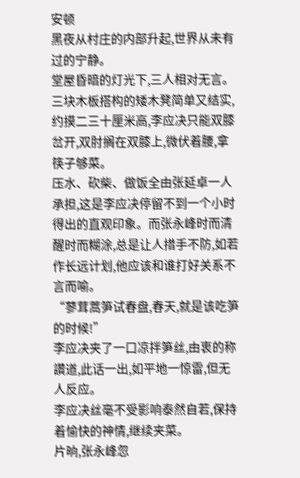安顿
黑夜从村庄的内部升起,世界从未有过的宁静。
堂屋昏暗的灯光下,三人相对无言。
三块木板搭构的矮木凳简单又结实,约摸二三十厘米高,李应决只能双膝岔开,双肘搁在双膝上,微伏着腰,拿筷子够菜。
压水、砍柴、做饭全由张延卓一人承担,这是李应决停留不到一个小时得出的直观印象。而张永峰时而清醒时而糊涂,总是让人措手不防,如若作长远计划,他应该和谁打好关系不言而喻。
“蓼茸蒿笋试春盘,春天,就是该吃笋的时候!”
李应决夹了一口凉拌笋丝,由衷的称讚道,此话一出,如平地一惊雷,但无人反应。
李应决丝毫不受影响泰然自若,保持着愉快的神情,继续夹菜。
片晌,张永峰忽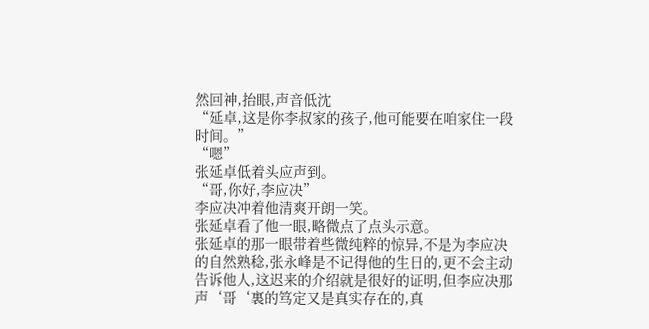然回神,抬眼,声音低沈
“延卓,这是你李叔家的孩子,他可能要在咱家住一段时间。”
“嗯”
张延卓低着头应声到。
“哥,你好,李应决”
李应决冲着他清爽开朗一笑。
张延卓看了他一眼,略微点了点头示意。
张延卓的那一眼带着些微纯粹的惊异,不是为李应决的自然熟稔,张永峰是不记得他的生日的,更不会主动告诉他人,这迟来的介绍就是很好的证明,但李应决那声‘哥‘裏的笃定又是真实存在的,真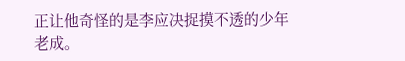正让他奇怪的是李应决捉摸不透的少年老成。